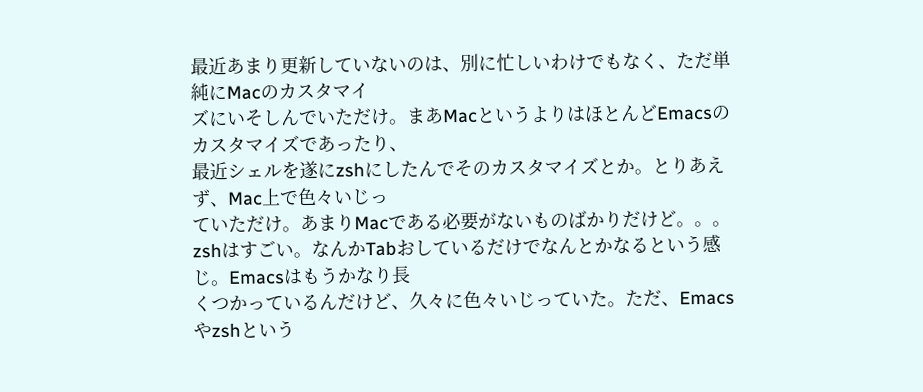最近あまり更新していないのは、別に忙しいわけでもなく、ただ単純にMacのカスタマイ
ズにいそしんでいただけ。まあMacというよりはほとんどEmacsのカスタマイズであったり、
最近シェルを遂にzshにしたんでそのカスタマイズとか。とりあえず、Mac上で色々いじっ
ていただけ。あまりMacである必要がないものばかりだけど。。。
zshはすごい。なんかTabおしているだけでなんとかなるという感じ。Emacsはもうかなり長
くつかっているんだけど、久々に色々いじっていた。ただ、Emacsやzshという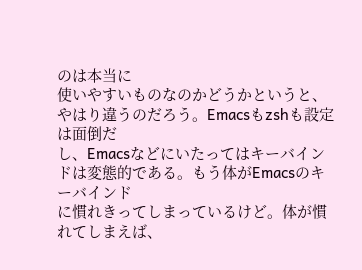のは本当に
使いやすいものなのかどうかというと、やはり違うのだろう。Emacsもzshも設定は面倒だ
し、Emacsなどにいたってはキーバインドは変態的である。もう体がEmacsのキーバインド
に慣れきってしまっているけど。体が慣れてしまえば、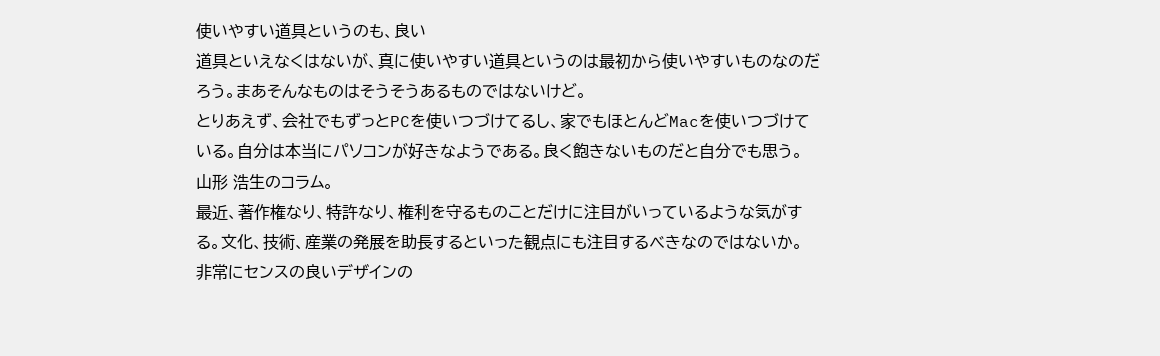使いやすい道具というのも、良い
道具といえなくはないが、真に使いやすい道具というのは最初から使いやすいものなのだ
ろう。まあそんなものはそうそうあるものではないけど。
とりあえず、会社でもずっとPCを使いつづけてるし、家でもほとんどMacを使いつづけて
いる。自分は本当にパソコンが好きなようである。良く飽きないものだと自分でも思う。
山形 浩生のコラム。
最近、著作権なり、特許なり、権利を守るものことだけに注目がいっているような気がす
る。文化、技術、産業の発展を助長するといった観点にも注目するべきなのではないか。
非常にセンスの良いデザインの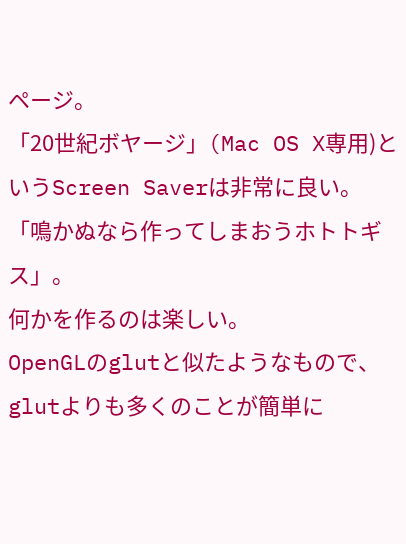ページ。
「20世紀ボヤージ」(Mac OS X専用)というScreen Saverは非常に良い。
「鳴かぬなら作ってしまおうホトトギス」。
何かを作るのは楽しい。
OpenGLのglutと似たようなもので、glutよりも多くのことが簡単に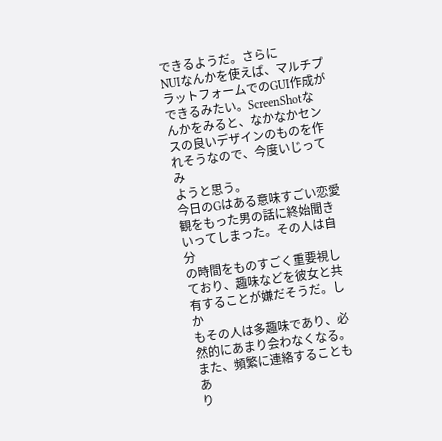できるようだ。さらに
NUIなんかを使えば、マルチプラットフォームでのGUI作成ができるみたい。ScreenShotな
んかをみると、なかなかセンスの良いデザインのものを作れそうなので、今度いじってみ
ようと思う。
今日のGはある意味すごい恋愛観をもった男の話に終始聞きいってしまった。その人は自分
の時間をものすごく重要視しており、趣味などを彼女と共有することが嫌だそうだ。しか
もその人は多趣味であり、必然的にあまり会わなくなる。また、頻繁に連絡することもあ
り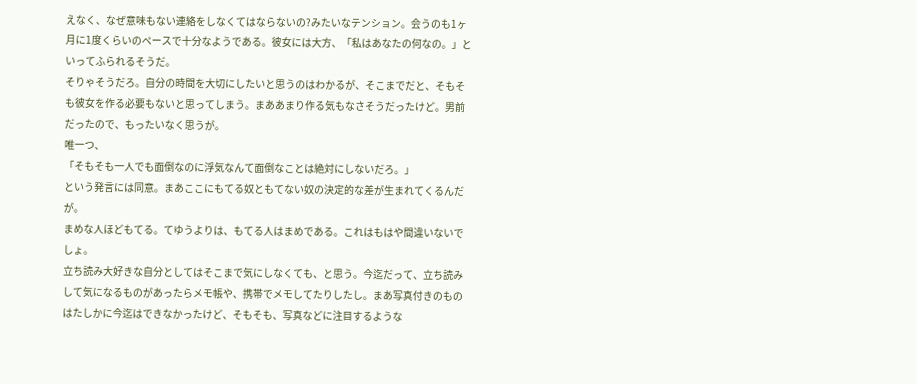えなく、なぜ意味もない連絡をしなくてはならないの?みたいなテンション。会うのも1ヶ
月に1度くらいのペースで十分なようである。彼女には大方、「私はあなたの何なの。」と
いってふられるそうだ。
そりゃそうだろ。自分の時間を大切にしたいと思うのはわかるが、そこまでだと、そもそ
も彼女を作る必要もないと思ってしまう。まああまり作る気もなさそうだったけど。男前
だったので、もったいなく思うが。
唯一つ、
「そもそも一人でも面倒なのに浮気なんて面倒なことは絶対にしないだろ。」
という発言には同意。まあここにもてる奴ともてない奴の決定的な差が生まれてくるんだ
が。
まめな人ほどもてる。てゆうよりは、もてる人はまめである。これはもはや間違いないで
しょ。
立ち読み大好きな自分としてはそこまで気にしなくても、と思う。今迄だって、立ち読み
して気になるものがあったらメモ帳や、携帯でメモしてたりしたし。まあ写真付きのもの
はたしかに今迄はできなかったけど、そもそも、写真などに注目するような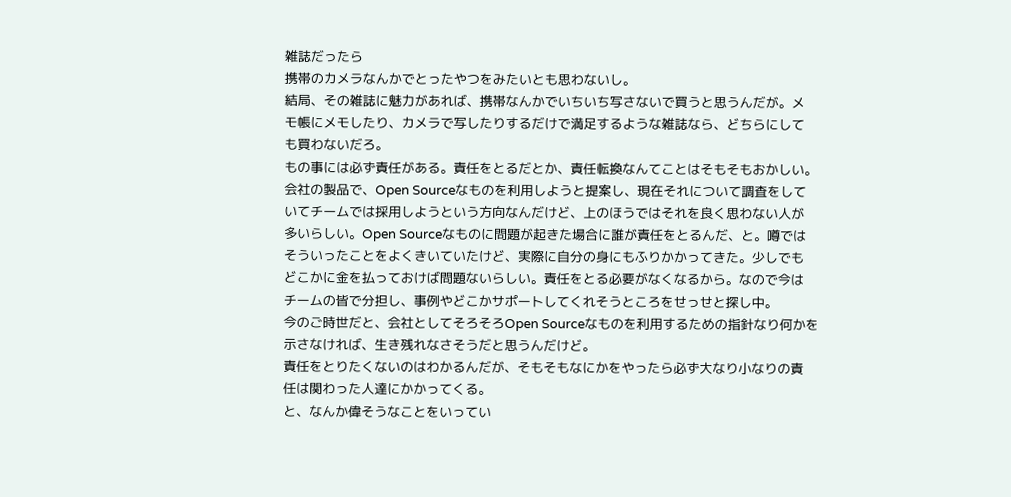雑誌だったら
携帯のカメラなんかでとったやつをみたいとも思わないし。
結局、その雑誌に魅力があれば、携帯なんかでいちいち写さないで買うと思うんだが。メ
モ帳にメモしたり、カメラで写したりするだけで満足するような雑誌なら、どちらにして
も買わないだろ。
もの事には必ず責任がある。責任をとるだとか、責任転換なんてことはそもそもおかしい。
会社の製品で、Open Sourceなものを利用しようと提案し、現在それについて調査をして
いてチームでは採用しようという方向なんだけど、上のほうではそれを良く思わない人が
多いらしい。Open Sourceなものに問題が起きた場合に誰が責任をとるんだ、と。噂では
そういったことをよくきいていたけど、実際に自分の身にもふりかかってきた。少しでも
どこかに金を払っておけば問題ないらしい。責任をとる必要がなくなるから。なので今は
チームの皆で分担し、事例やどこかサポートしてくれそうところをせっせと探し中。
今のご時世だと、会社としてそろそろOpen Sourceなものを利用するための指針なり何かを
示さなければ、生き残れなさそうだと思うんだけど。
責任をとりたくないのはわかるんだが、そもそもなにかをやったら必ず大なり小なりの責
任は関わった人達にかかってくる。
と、なんか偉そうなことをいってい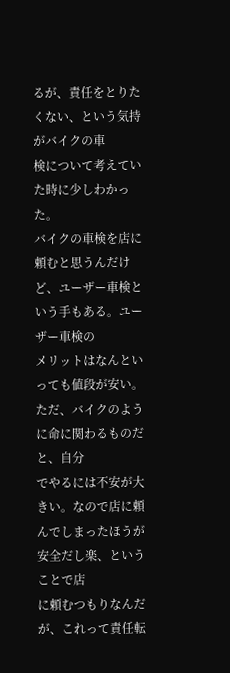るが、責任をとりたくない、という気持がバイクの車
検について考えていた時に少しわかった。
バイクの車検を店に頼むと思うんだけど、ユーザー車検という手もある。ユーザー車検の
メリットはなんといっても値段が安い。ただ、バイクのように命に関わるものだと、自分
でやるには不安が大きい。なので店に頼んでしまったほうが安全だし楽、ということで店
に頼むつもりなんだが、これって責任転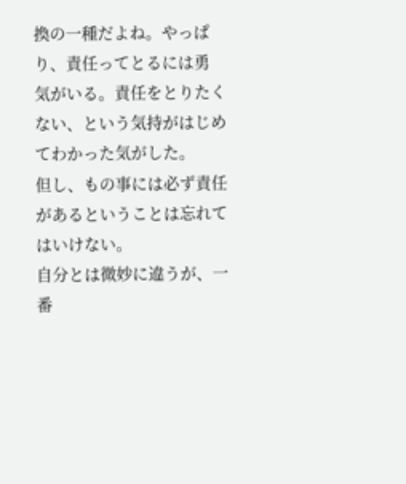換の一種だよね。やっぱり、責任ってとるには勇
気がいる。責任をとりたくない、という気持がはじめてわかった気がした。
但し、もの事には必ず責任があるということは忘れてはいけない。
自分とは微妙に違うが、一番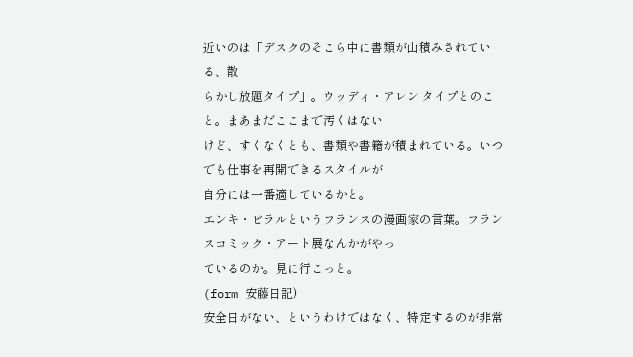近いのは「デスクのそこら中に書類が山積みされている、散
らかし放題タイプ」。ウッディ・アレン タイプとのこと。まあまだここまで汚くはない
けど、すくなくとも、書類や書籍が積まれている。いつでも仕事を再開できるスタイルが
自分には一番適しているかと。
エンキ・ビラルというフランスの漫画家の言葉。フランスコミック・アート展なんかがやっ
ているのか。見に行こっと。
(form 安藤日記)
安全日がない、というわけではなく、特定するのが非常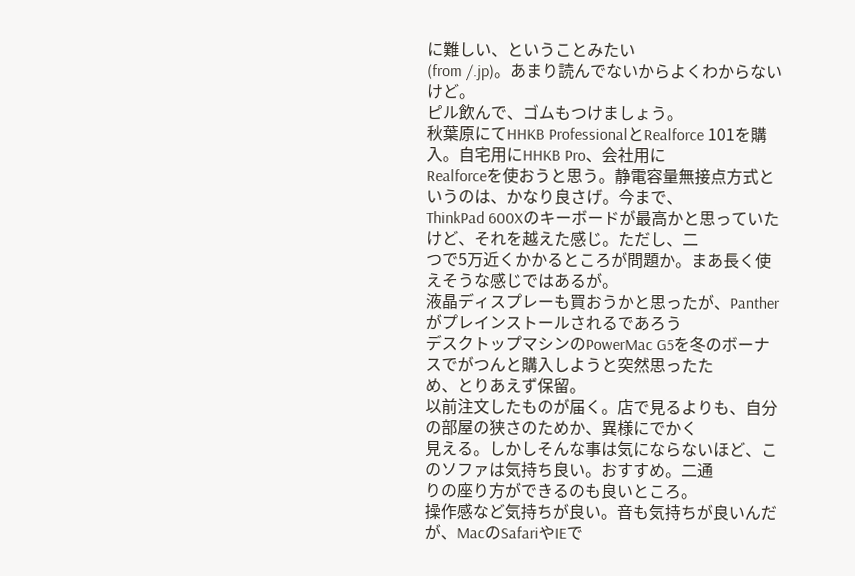に難しい、ということみたい
(from /.jp)。あまり読んでないからよくわからないけど。
ピル飲んで、ゴムもつけましょう。
秋葉原にてHHKB ProfessionalとRealforce 101を購入。自宅用にHHKB Pro、会社用に
Realforceを使おうと思う。静電容量無接点方式というのは、かなり良さげ。今まで、
ThinkPad 600Xのキーボードが最高かと思っていたけど、それを越えた感じ。ただし、二
つで5万近くかかるところが問題か。まあ長く使えそうな感じではあるが。
液晶ディスプレーも買おうかと思ったが、Pantherがプレインストールされるであろう
デスクトップマシンのPowerMac G5を冬のボーナスでがつんと購入しようと突然思ったた
め、とりあえず保留。
以前注文したものが届く。店で見るよりも、自分の部屋の狭さのためか、異様にでかく
見える。しかしそんな事は気にならないほど、このソファは気持ち良い。おすすめ。二通
りの座り方ができるのも良いところ。
操作感など気持ちが良い。音も気持ちが良いんだが、MacのSafariやIEで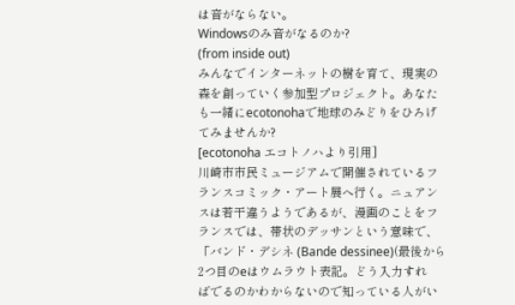は音がならない。
Windowsのみ音がなるのか?
(from inside out)
みんなでインターネットの樹を育て、現実の森を創っていく参加型プロジェクト。あなた
も一緒にecotonohaで地球のみどりをひろげてみませんか?
[ecotonoha エコトノハより引用]
川崎市市民ミュージアムで開催されているフランスコミック・アート展へ行く。ニュアン
スは若干違うようであるが、漫画のことをフランスでは、帯状のデッサンという意味で、
「バンド・デシネ (Bande dessinee)(最後から2つ目のeはウムラウト表記。どう入力すれ
ばでるのかわからないので知っている人がい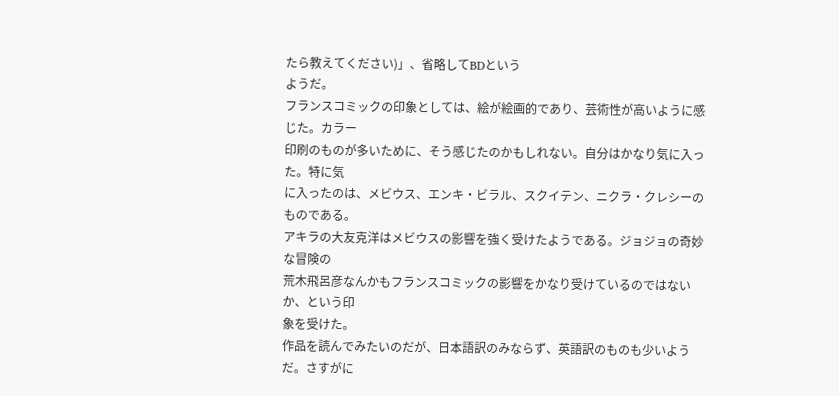たら教えてください)」、省略してBDという
ようだ。
フランスコミックの印象としては、絵が絵画的であり、芸術性が高いように感じた。カラー
印刷のものが多いために、そう感じたのかもしれない。自分はかなり気に入った。特に気
に入ったのは、メビウス、エンキ・ビラル、スクイテン、ニクラ・クレシーのものである。
アキラの大友克洋はメビウスの影響を強く受けたようである。ジョジョの奇妙な冒険の
荒木飛呂彦なんかもフランスコミックの影響をかなり受けているのではないか、という印
象を受けた。
作品を読んでみたいのだが、日本語訳のみならず、英語訳のものも少いようだ。さすがに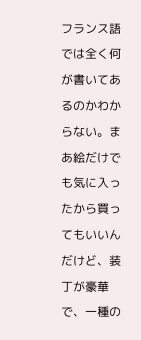フランス語では全く何が書いてあるのかわからない。まあ絵だけでも気に入ったから買っ
てもいいんだけど、装丁が豪華で、一種の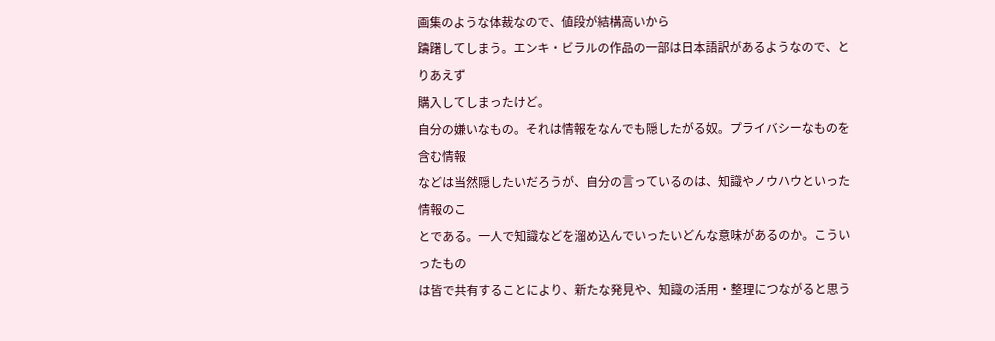画集のような体裁なので、値段が結構高いから
躊躇してしまう。エンキ・ビラルの作品の一部は日本語訳があるようなので、とりあえず
購入してしまったけど。
自分の嫌いなもの。それは情報をなんでも隠したがる奴。プライバシーなものを含む情報
などは当然隠したいだろうが、自分の言っているのは、知識やノウハウといった情報のこ
とである。一人で知識などを溜め込んでいったいどんな意味があるのか。こういったもの
は皆で共有することにより、新たな発見や、知識の活用・整理につながると思う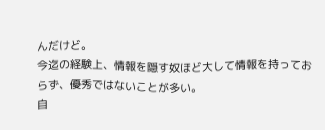んだけど。
今迄の経験上、情報を隠す奴ほど大して情報を持っておらず、優秀ではないことが多い。
自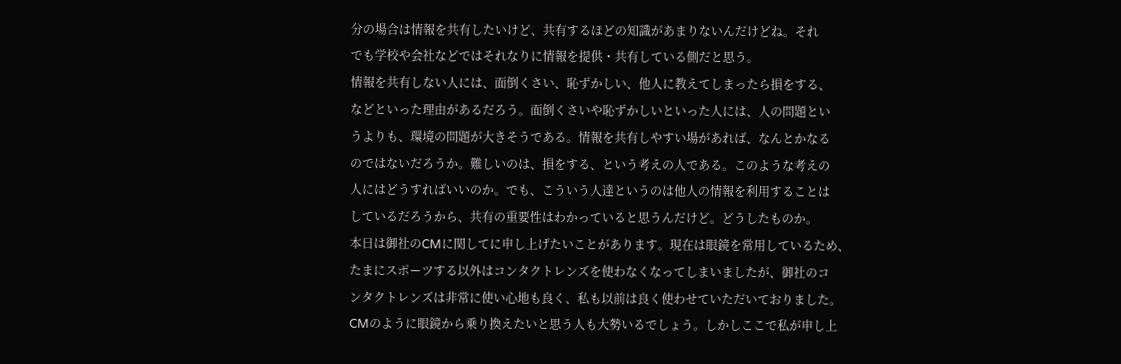分の場合は情報を共有したいけど、共有するほどの知識があまりないんだけどね。それ
でも学校や会社などではそれなりに情報を提供・共有している側だと思う。
情報を共有しない人には、面倒くさい、恥ずかしい、他人に教えてしまったら損をする、
などといった理由があるだろう。面倒くさいや恥ずかしいといった人には、人の問題とい
うよりも、環境の問題が大きそうである。情報を共有しやすい場があれば、なんとかなる
のではないだろうか。難しいのは、損をする、という考えの人である。このような考えの
人にはどうすればいいのか。でも、こういう人達というのは他人の情報を利用することは
しているだろうから、共有の重要性はわかっていると思うんだけど。どうしたものか。
本日は御社のCMに関してに申し上げたいことがあります。現在は眼鏡を常用しているため、
たまにスポーツする以外はコンタクトレンズを使わなくなってしまいましたが、御社のコ
ンタクトレンズは非常に使い心地も良く、私も以前は良く使わせていただいておりました。
CMのように眼鏡から乗り換えたいと思う人も大勢いるでしょう。しかしここで私が申し上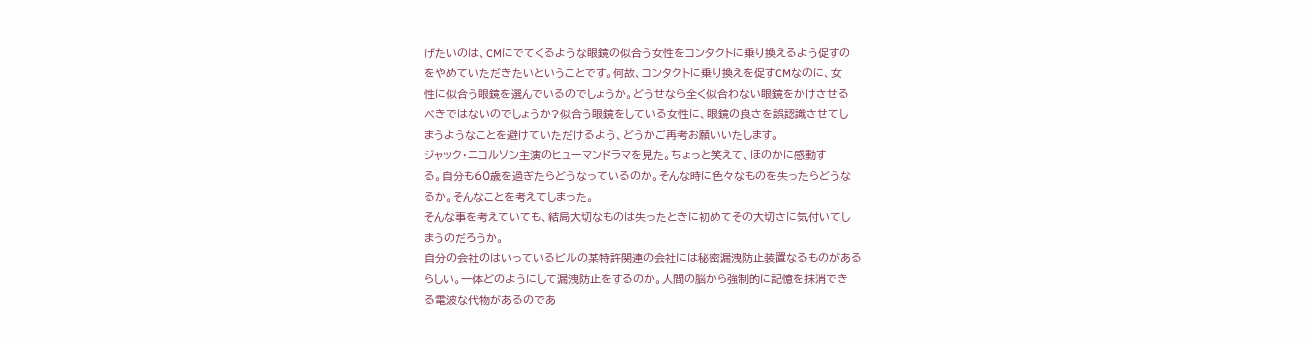げたいのは、CMにでてくるような眼鏡の似合う女性をコンタクトに乗り換えるよう促すの
をやめていただきたいということです。何故、コンタクトに乗り換えを促すCMなのに、女
性に似合う眼鏡を選んでいるのでしょうか。どうせなら全く似合わない眼鏡をかけさせる
べきではないのでしょうか?似合う眼鏡をしている女性に、眼鏡の良さを誤認識させてし
まうようなことを避けていただけるよう、どうかご再考お願いいたします。
ジャック・ニコルソン主演のヒューマンドラマを見た。ちょっと笑えて、ほのかに感動す
る。自分も60歳を過ぎたらどうなっているのか。そんな時に色々なものを失ったらどうな
るか。そんなことを考えてしまった。
そんな事を考えていても、結局大切なものは失ったときに初めてその大切さに気付いてし
まうのだろうか。
自分の会社のはいっているビルの某特許関連の会社には秘密漏洩防止装置なるものがある
らしい。一体どのようにして漏洩防止をするのか。人間の脳から強制的に記憶を抹消でき
る電波な代物があるのであ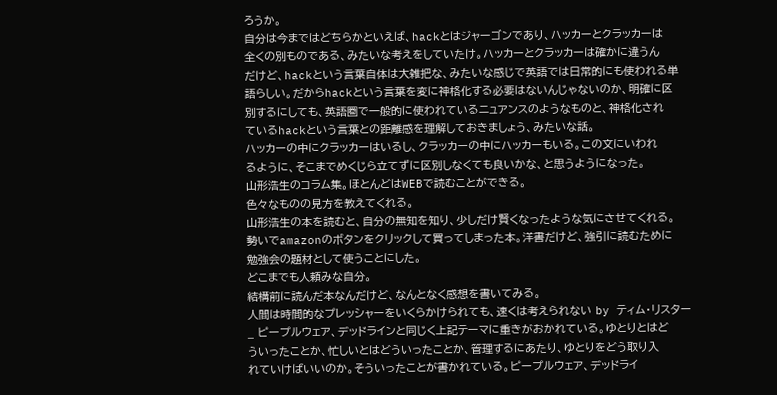ろうか。
自分は今まではどちらかといえば、hackとはジャーゴンであり、ハッカーとクラッカーは
全くの別ものである、みたいな考えをしていたけ。ハッカーとクラッカーは確かに違うん
だけど、hackという言葉自体は大雑把な、みたいな感じで英語では日常的にも使われる単
語らしい。だからhackという言葉を変に神格化する必要はないんじゃないのか、明確に区
別するにしても、英語圏で一般的に使われているニュアンスのようなものと、神格化され
ているhackという言葉との距離感を理解しておきましょう、みたいな話。
ハッカーの中にクラッカーはいるし、クラッカーの中にハッカーもいる。この文にいわれ
るように、そこまでめくじら立てずに区別しなくても良いかな、と思うようになった。
山形浩生のコラム集。ほとんどはWEBで読むことができる。
色々なものの見方を教えてくれる。
山形浩生の本を読むと、自分の無知を知り、少しだけ賢くなったような気にさせてくれる。
勢いでamazonのボタンをクリックして買ってしまった本。洋書だけど、強引に読むために
勉強会の題材として使うことにした。
どこまでも人頼みな自分。
結構前に読んだ本なんだけど、なんとなく感想を書いてみる。
人間は時間的なプレッシャーをいくらかけられても、速くは考えられない by ティム・リスター
_ ピープルウェア、デッドラインと同じく上記テーマに重きがおかれている。ゆとりとはど
ういったことか、忙しいとはどういったことか、管理するにあたり、ゆとりをどう取り入
れていけばいいのか。そういったことが書かれている。ピープルウェア、デッドライ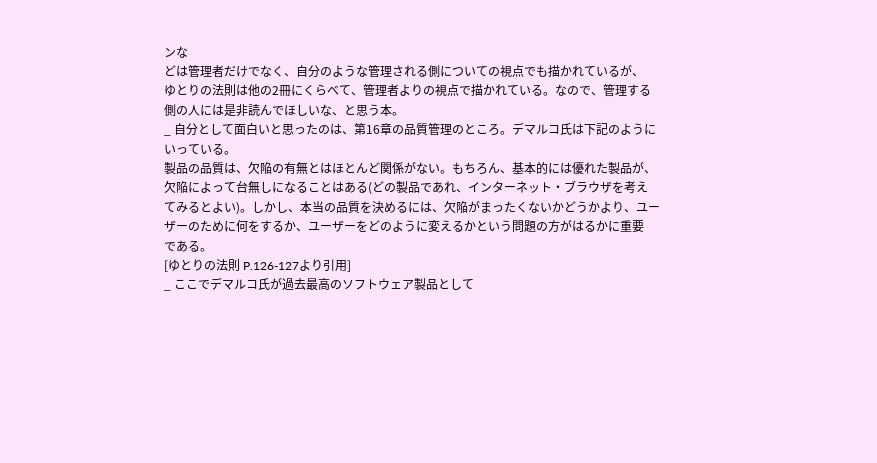ンな
どは管理者だけでなく、自分のような管理される側についての視点でも描かれているが、
ゆとりの法則は他の2冊にくらべて、管理者よりの視点で描かれている。なので、管理する
側の人には是非読んでほしいな、と思う本。
_ 自分として面白いと思ったのは、第16章の品質管理のところ。デマルコ氏は下記のように
いっている。
製品の品質は、欠陥の有無とはほとんど関係がない。もちろん、基本的には優れた製品が、
欠陥によって台無しになることはある(どの製品であれ、インターネット・ブラウザを考え
てみるとよい)。しかし、本当の品質を決めるには、欠陥がまったくないかどうかより、ユー
ザーのために何をするか、ユーザーをどのように変えるかという問題の方がはるかに重要
である。
[ゆとりの法則 P.126-127より引用]
_ ここでデマルコ氏が過去最高のソフトウェア製品として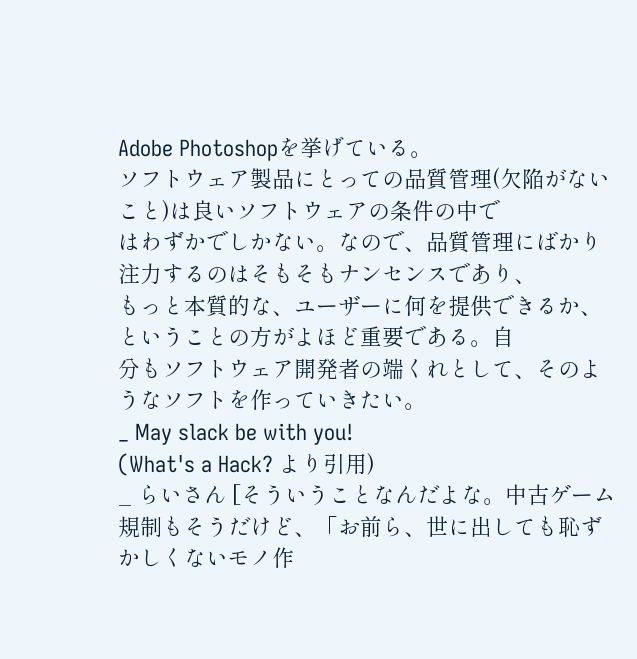Adobe Photoshopを挙げている。
ソフトウェア製品にとっての品質管理(欠陥がないこと)は良いソフトウェアの条件の中で
はわずかでしかない。なので、品質管理にばかり注力するのはそもそもナンセンスであり、
もっと本質的な、ユーザーに何を提供できるか、ということの方がよほど重要である。自
分もソフトウェア開発者の端くれとして、そのようなソフトを作っていきたい。
_ May slack be with you!
(What's a Hack? より引用)
_ らいさん [そういうことなんだよな。中古ゲーム規制もそうだけど、「お前ら、世に出しても恥ずかしくないモノ作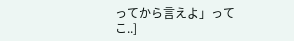ってから言えよ」ってこ..]